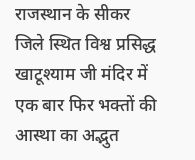राजस्थान के सीकर जिले स्थित विश्व प्रसिद्ध खाटूश्याम जी मंदिर में एक बार फिर भक्तों की आस्था का अद्भुत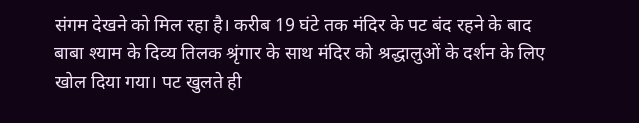संगम देखने को मिल रहा है। करीब 19 घंटे तक मंदिर के पट बंद रहने के बाद बाबा श्याम के दिव्य तिलक श्रृंगार के साथ मंदिर को श्रद्धालुओं के दर्शन के लिए खोल दिया गया। पट खुलते ही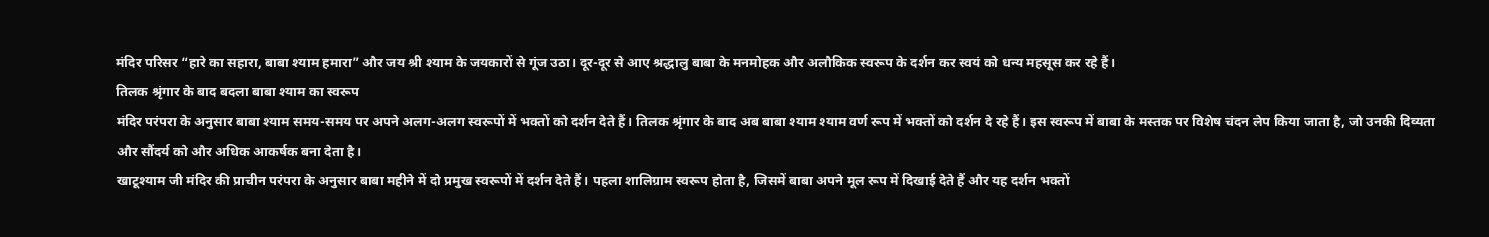मंदिर परिसर “हारे का सहारा, बाबा श्याम हमारा” और जय श्री श्याम के जयकारों से गूंज उठा। दूर-दूर से आए श्रद्धालु बाबा के मनमोहक और अलौकिक स्वरूप के दर्शन कर स्वयं को धन्य महसूस कर रहे हैं।
तिलक श्रृंगार के बाद बदला बाबा श्याम का स्वरूप
मंदिर परंपरा के अनुसार बाबा श्याम समय-समय पर अपने अलग-अलग स्वरूपों में भक्तों को दर्शन देते हैं। तिलक श्रृंगार के बाद अब बाबा श्याम श्याम वर्ण रूप में भक्तों को दर्शन दे रहे हैं। इस स्वरूप में बाबा के मस्तक पर विशेष चंदन लेप किया जाता है, जो उनकी दिव्यता और सौंदर्य को और अधिक आकर्षक बना देता है।
खाटूश्याम जी मंदिर की प्राचीन परंपरा के अनुसार बाबा महीने में दो प्रमुख स्वरूपों में दर्शन देते हैं। पहला शालिग्राम स्वरूप होता है, जिसमें बाबा अपने मूल रूप में दिखाई देते हैं और यह दर्शन भक्तों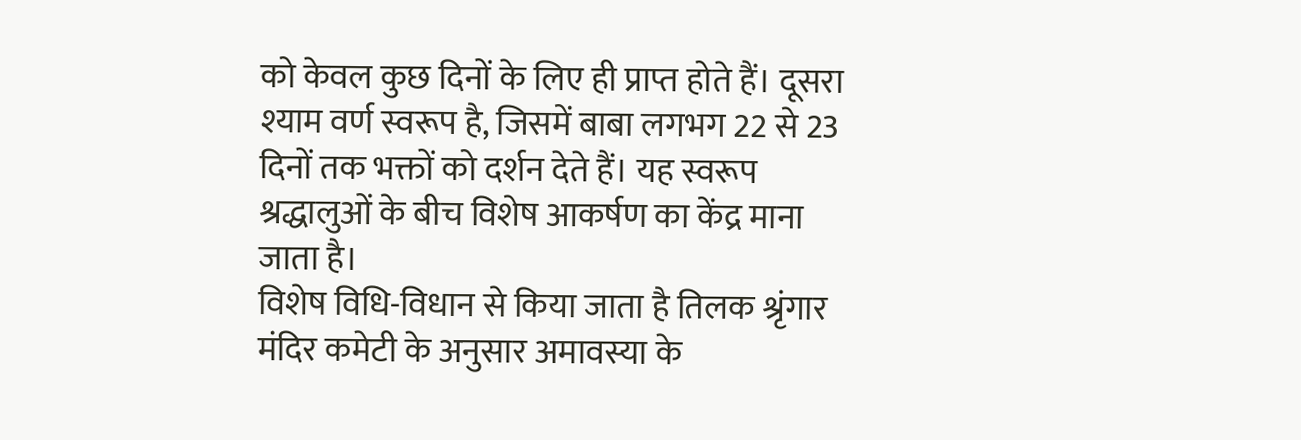को केवल कुछ दिनों के लिए ही प्राप्त होते हैं। दूसरा श्याम वर्ण स्वरूप है, जिसमें बाबा लगभग 22 से 23 दिनों तक भक्तों को दर्शन देते हैं। यह स्वरूप श्रद्धालुओं के बीच विशेष आकर्षण का केंद्र माना जाता है।
विशेष विधि-विधान से किया जाता है तिलक श्रृंगार
मंदिर कमेटी के अनुसार अमावस्या के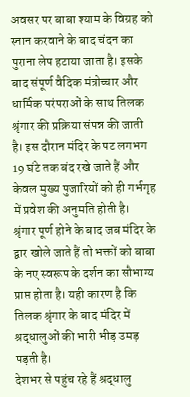अवसर पर बाबा श्याम के विग्रह को स्नान करवाने के बाद चंदन का पुराना लेप हटाया जाता है। इसके बाद संपूर्ण वैदिक मंत्रोच्चार और धार्मिक परंपराओं के साथ तिलक श्रृंगार की प्रक्रिया संपन्न की जाती है। इस दौरान मंदिर के पट लगभग 19 घंटे तक बंद रखे जाते हैं और केवल मुख्य पुजारियों को ही गर्भगृह में प्रवेश की अनुमति होती है।
श्रृंगार पूर्ण होने के बाद जब मंदिर के द्वार खोले जाते हैं तो भक्तों को बाबा के नए स्वरूप के दर्शन का सौभाग्य प्राप्त होता है। यही कारण है कि तिलक श्रृंगार के बाद मंदिर में श्रद्धालुओं की भारी भीड़ उमड़ पड़ती है।
देशभर से पहुंच रहे हैं श्रद्धालु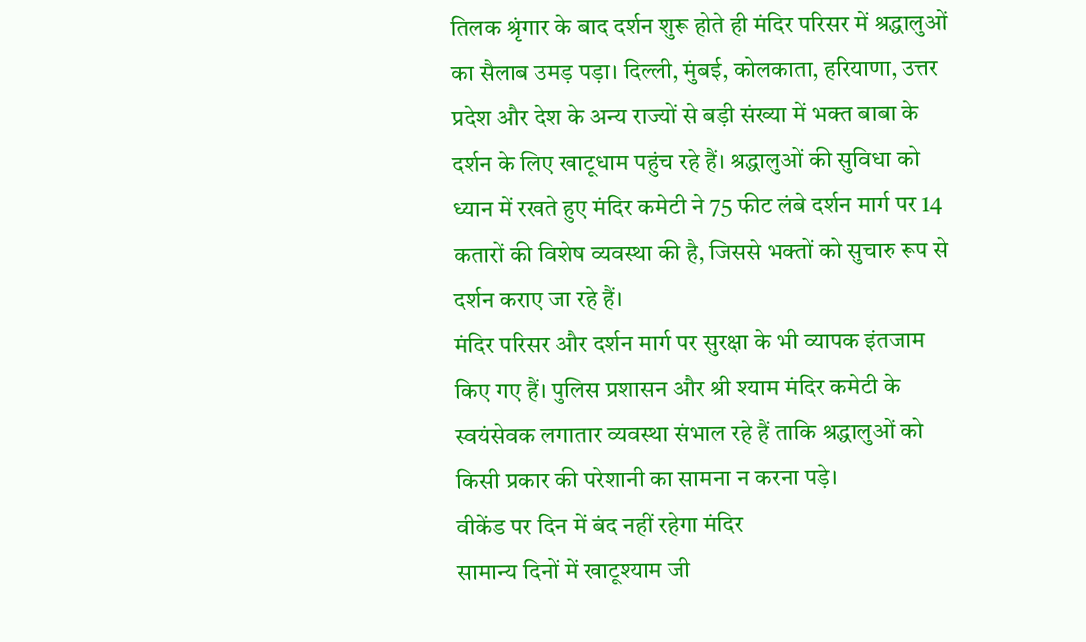तिलक श्रृंगार के बाद दर्शन शुरू होते ही मंदिर परिसर में श्रद्धालुओं का सैलाब उमड़ पड़ा। दिल्ली, मुंबई, कोलकाता, हरियाणा, उत्तर प्रदेश और देश के अन्य राज्यों से बड़ी संख्या में भक्त बाबा के दर्शन के लिए खाटूधाम पहुंच रहे हैं। श्रद्धालुओं की सुविधा को ध्यान में रखते हुए मंदिर कमेटी ने 75 फीट लंबे दर्शन मार्ग पर 14 कतारों की विशेष व्यवस्था की है, जिससे भक्तों को सुचारु रूप से दर्शन कराए जा रहे हैं।
मंदिर परिसर और दर्शन मार्ग पर सुरक्षा के भी व्यापक इंतजाम किए गए हैं। पुलिस प्रशासन और श्री श्याम मंदिर कमेटी के स्वयंसेवक लगातार व्यवस्था संभाल रहे हैं ताकि श्रद्धालुओं को किसी प्रकार की परेशानी का सामना न करना पड़े।
वीकेंड पर दिन में बंद नहीं रहेगा मंदिर
सामान्य दिनों में खाटूश्याम जी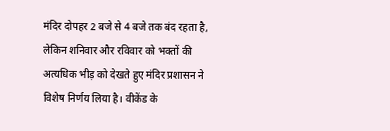मंदिर दोपहर 2 बजे से 4 बजे तक बंद रहता है, लेकिन शनिवार और रविवार को भक्तों की अत्यधिक भीड़ को देखते हुए मंदिर प्रशासन ने विशेष निर्णय लिया है। वीकेंड के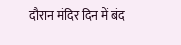दौरान मंदिर दिन में बंद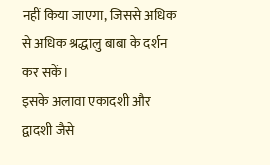नहीं किया जाएगा, जिससे अधिक से अधिक श्रद्धालु बाबा के दर्शन कर सकें।
इसके अलावा एकादशी और द्वादशी जैसे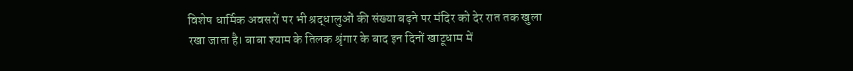विशेष धार्मिक अवसरों पर भी श्रद्धालुओं की संख्या बढ़ने पर मंदिर को देर रात तक खुला रखा जाता है। बाबा श्याम के तिलक श्रृंगार के बाद इन दिनों खाटूधाम में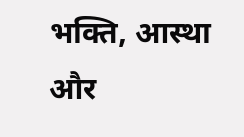भक्ति, आस्था और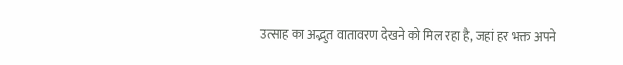उत्साह का अद्भुत वातावरण देखने को मिल रहा है, जहां हर भक्त अपने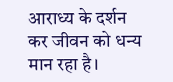आराध्य के दर्शन कर जीवन को धन्य मान रहा है।